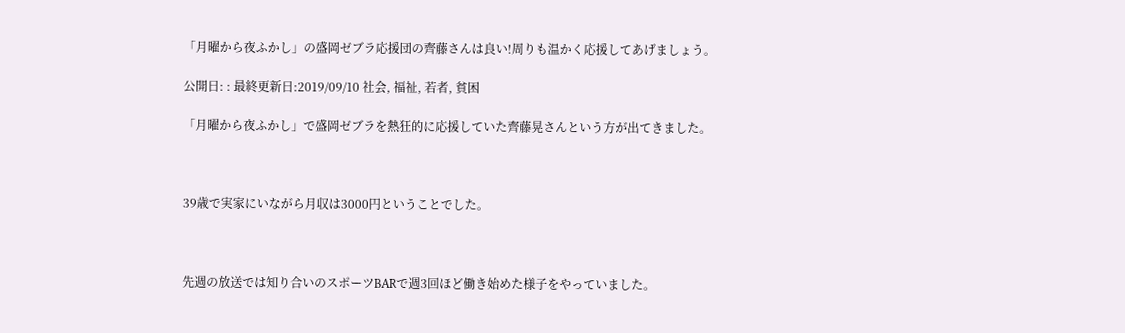「月曜から夜ふかし」の盛岡ゼブラ応援団の齊藤さんは良い!周りも温かく応援してあげましょう。

公開日: : 最終更新日:2019/09/10 社会, 福祉, 若者, 貧困

「月曜から夜ふかし」で盛岡ゼブラを熱狂的に応援していた齊藤晃さんという方が出てきました。



39歳で実家にいながら月収は3000円ということでした。



先週の放送では知り合いのスポーツBARで週3回ほど働き始めた様子をやっていました。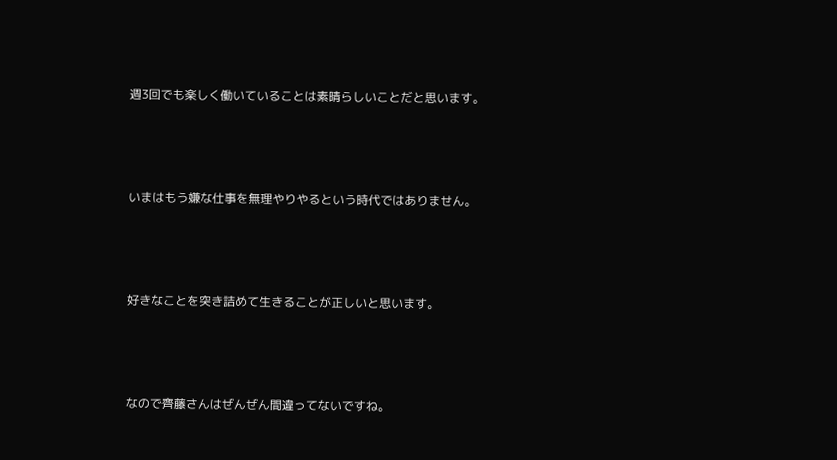週3回でも楽しく働いていることは素晴らしいことだと思います。



いまはもう嫌な仕事を無理やりやるという時代ではありません。



好きなことを突き詰めて生きることが正しいと思います。



なので齊藤さんはぜんぜん間違ってないですね。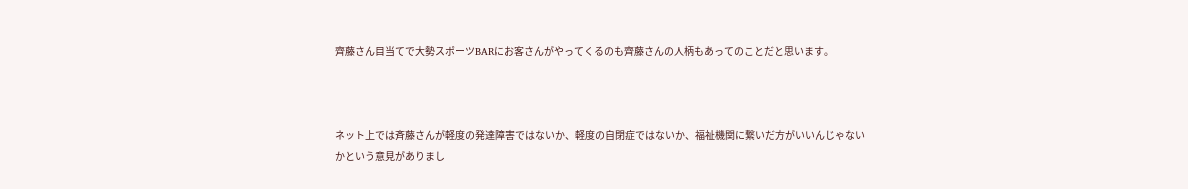齊藤さん目当てで大勢スポーツBARにお客さんがやってくるのも齊藤さんの人柄もあってのことだと思います。



ネット上では斉藤さんが軽度の発達障害ではないか、軽度の自閉症ではないか、福祉機関に繋いだ方がいいんじゃないかという意見がありまし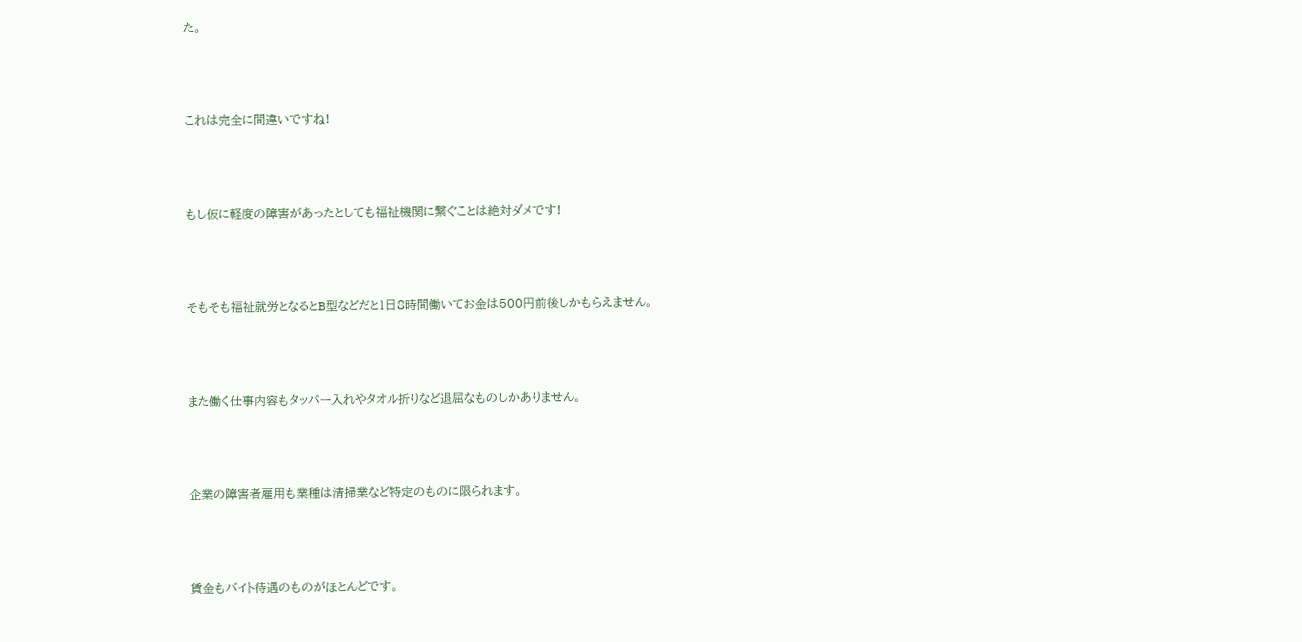た。



これは完全に間違いですね!



もし仮に軽度の障害があったとしても福祉機関に繋ぐことは絶対ダメです!



そもそも福祉就労となるとB型などだと1日8時間働いてお金は500円前後しかもらえません。



また働く仕事内容もタッパー入れやタオル折りなど退屈なものしかありません。



企業の障害者雇用も業種は清掃業など特定のものに限られます。



賃金もバイト待遇のものがほとんどです。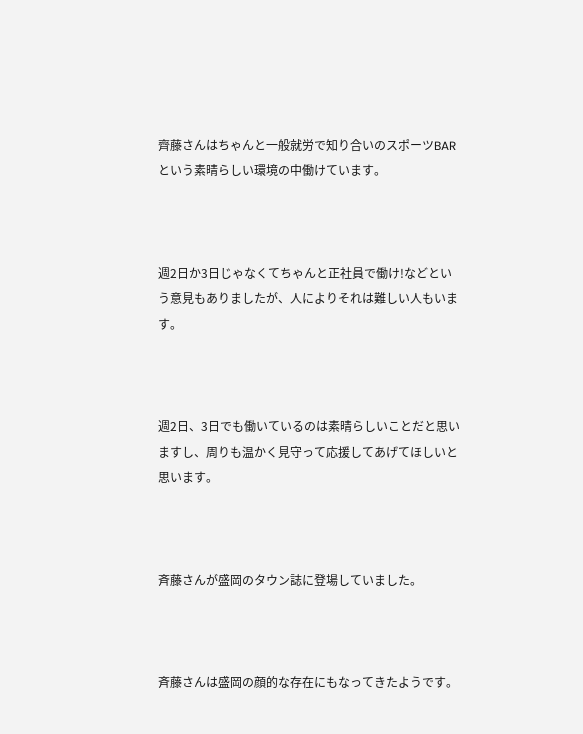齊藤さんはちゃんと一般就労で知り合いのスポーツBARという素晴らしい環境の中働けています。



週2日か3日じゃなくてちゃんと正社員で働け!などという意見もありましたが、人によりそれは難しい人もいます。



週2日、3日でも働いているのは素晴らしいことだと思いますし、周りも温かく見守って応援してあげてほしいと思います。



斉藤さんが盛岡のタウン誌に登場していました。



斉藤さんは盛岡の顔的な存在にもなってきたようです。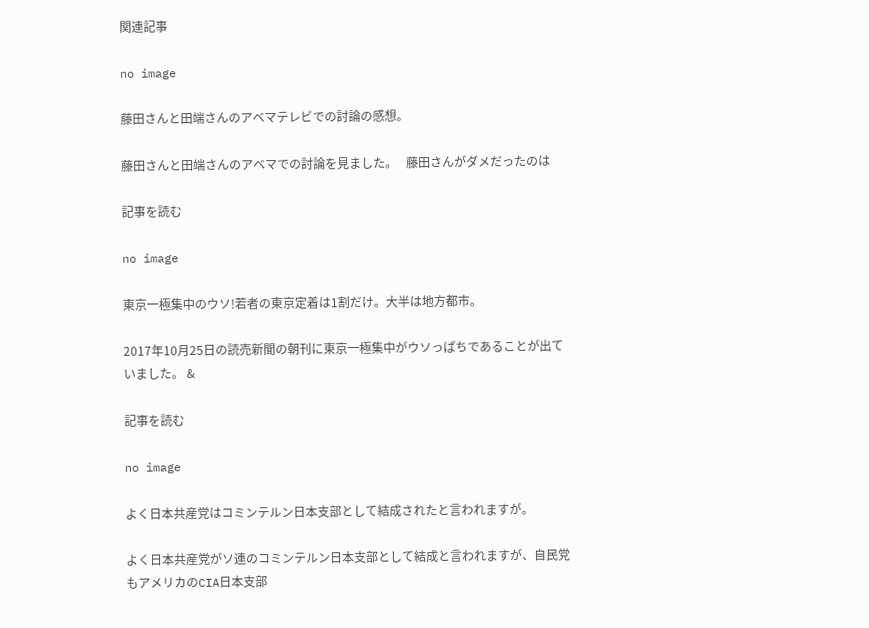関連記事

no image

藤田さんと田端さんのアベマテレビでの討論の感想。

藤田さんと田端さんのアベマでの討論を見ました。   藤田さんがダメだったのは

記事を読む

no image

東京一極集中のウソ!若者の東京定着は1割だけ。大半は地方都市。

2017年10月25日の読売新聞の朝刊に東京一極集中がウソっぱちであることが出ていました。 &

記事を読む

no image

よく日本共産党はコミンテルン日本支部として結成されたと言われますが。

よく日本共産党がソ連のコミンテルン日本支部として結成と言われますが、自民党もアメリカのCIA日本支部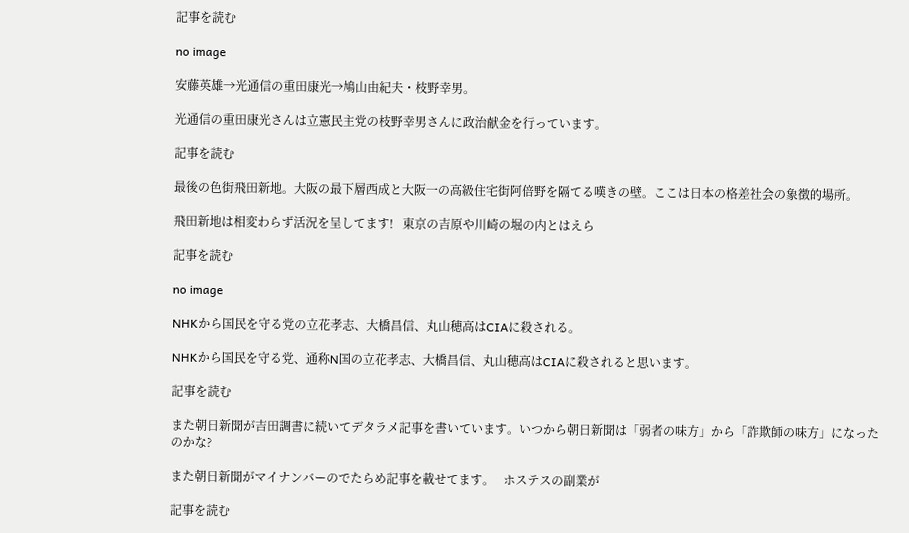記事を読む

no image

安藤英雄→光通信の重田康光→鳩山由紀夫・枝野幸男。

光通信の重田康光さんは立憲民主党の枝野幸男さんに政治献金を行っています。

記事を読む

最後の色街飛田新地。大阪の最下層西成と大阪一の高級住宅街阿倍野を隔てる嘆きの壁。ここは日本の格差社会の象徴的場所。

飛田新地は相変わらず活況を呈してます!   東京の吉原や川崎の堀の内とはえら

記事を読む

no image

NHKから国民を守る党の立花孝志、大橋昌信、丸山穂高はCIAに殺される。

NHKから国民を守る党、通称N国の立花孝志、大橋昌信、丸山穂高はCIAに殺されると思います。

記事を読む

また朝日新聞が吉田調書に続いてデタラメ記事を書いています。いつから朝日新聞は「弱者の味方」から「詐欺師の味方」になったのかな?

また朝日新聞がマイナンバーのでたらめ記事を載せてます。   ホステスの副業が

記事を読む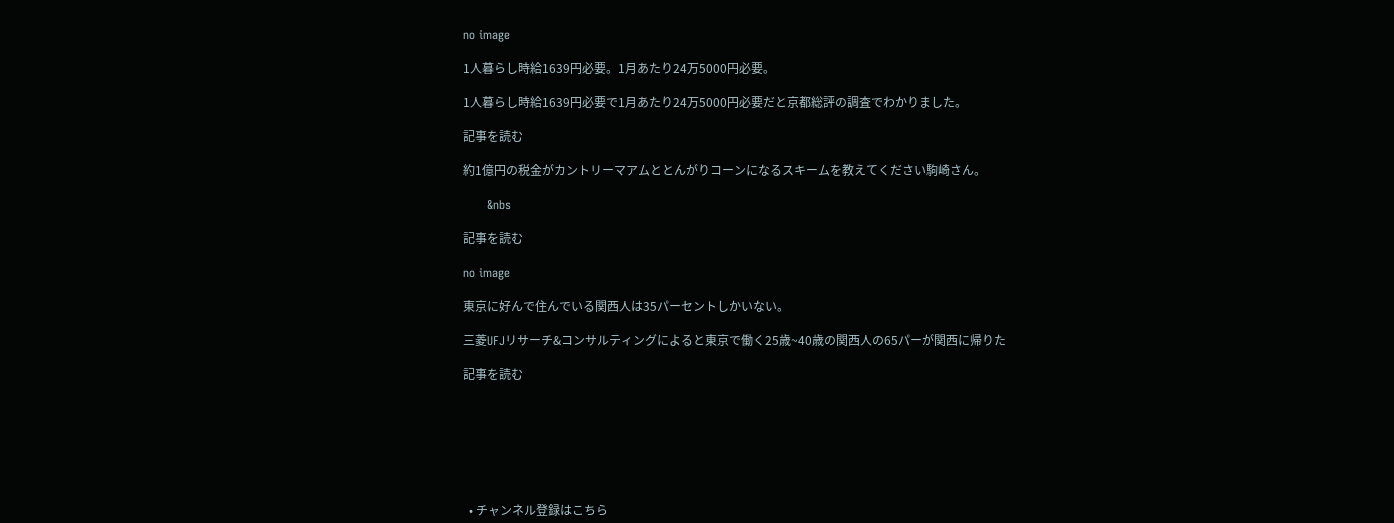no image

1人暮らし時給1639円必要。1月あたり24万5000円必要。

1人暮らし時給1639円必要で1月あたり24万5000円必要だと京都総評の調査でわかりました。

記事を読む

約1億円の税金がカントリーマアムととんがりコーンになるスキームを教えてください駒崎さん。

      &nbs

記事を読む

no image

東京に好んで住んでいる関西人は35パーセントしかいない。

三菱UFJリサーチ&コンサルティングによると東京で働く25歳~40歳の関西人の65パーが関西に帰りた

記事を読む







  • チャンネル登録はこちら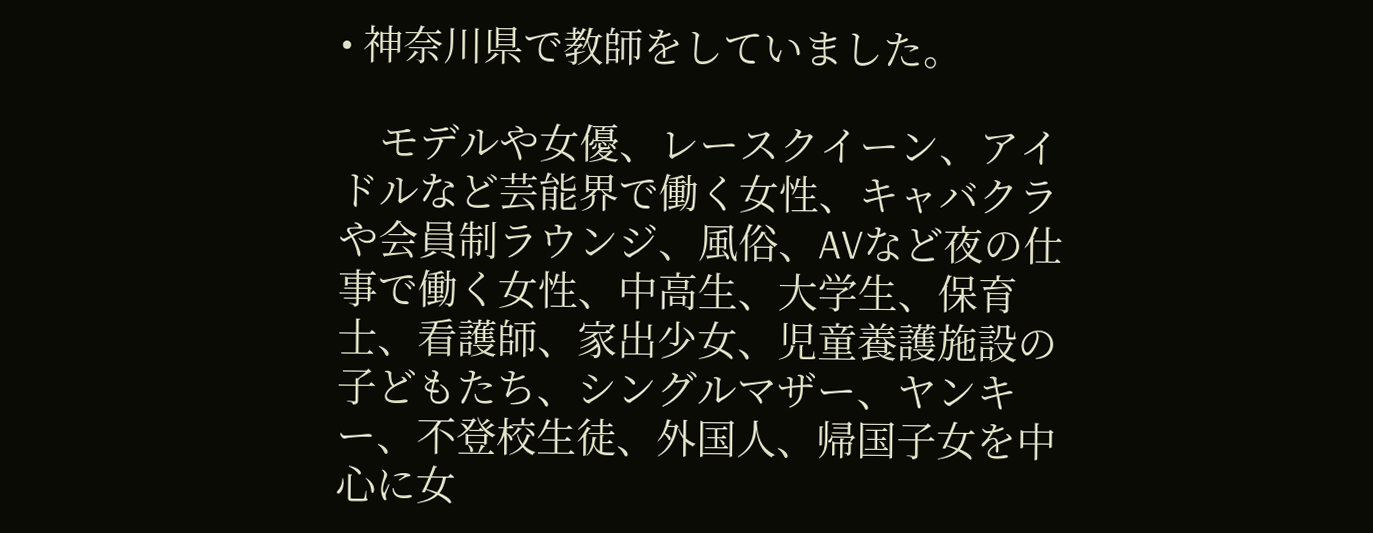• 神奈川県で教師をしていました。

    モデルや女優、レースクイーン、アイドルなど芸能界で働く女性、キャバクラや会員制ラウンジ、風俗、AVなど夜の仕事で働く女性、中高生、大学生、保育士、看護師、家出少女、児童養護施設の子どもたち、シングルマザー、ヤンキー、不登校生徒、外国人、帰国子女を中心に女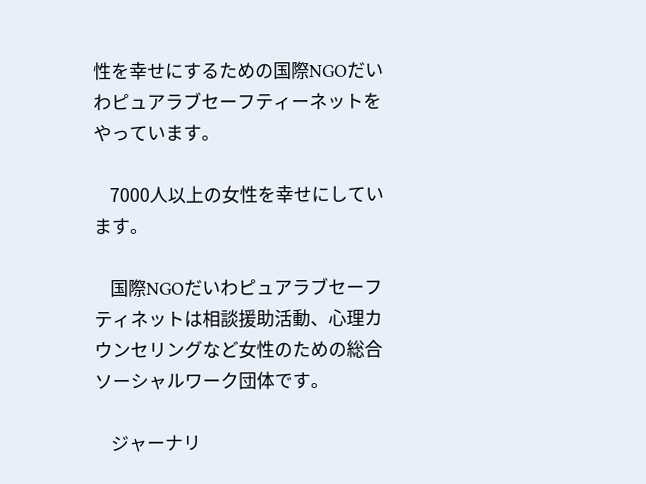性を幸せにするための国際NGOだいわピュアラブセーフティーネットをやっています。

    7000人以上の女性を幸せにしています。

    国際NGOだいわピュアラブセーフティネットは相談援助活動、心理カウンセリングなど女性のための総合ソーシャルワーク団体です。

    ジャーナリ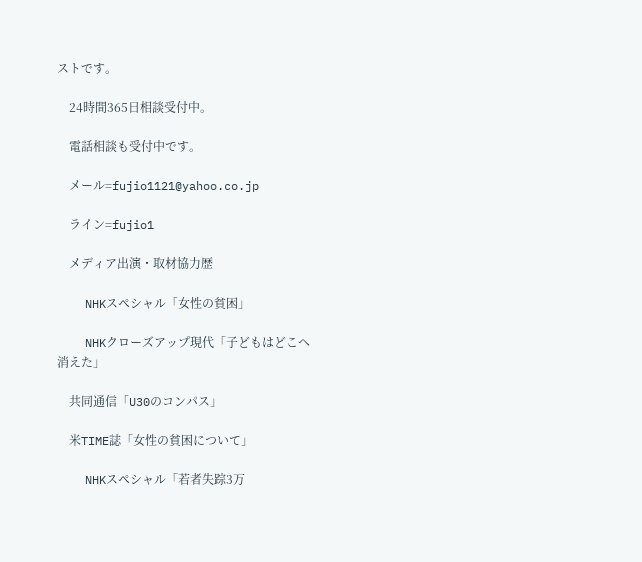ストです。

    24時間365日相談受付中。

    電話相談も受付中です。

    メール=fujio1121@yahoo.co.jp

    ライン=fujio1

    メディア出演・取材協力歴

    NHKスペシャル「女性の貧困」

    NHKクローズアップ現代「子どもはどこへ消えた」

    共同通信「U30のコンパス」

    米TIME誌「女性の貧困について」

    NHKスペシャル「若者失踪3万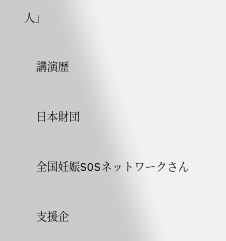人」

    講演歴

    日本財団

    全国妊娠SOSネットワークさん

    支援企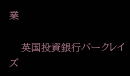業

    英国投資銀行バークレイズ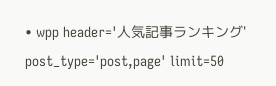• wpp header='人気記事ランキング' post_type='post,page' limit=50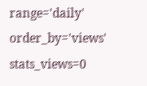range='daily' order_by='views' stats_views=0